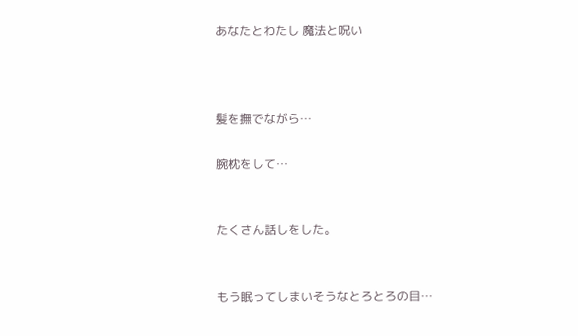あなたとわたし 魔法と呪い



髪を撫でながら…

腕枕をして…


たくさん話しをした。


もう眠ってしまいそうなとろとろの目…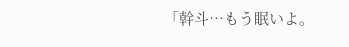「幹斗…もう眠いよ。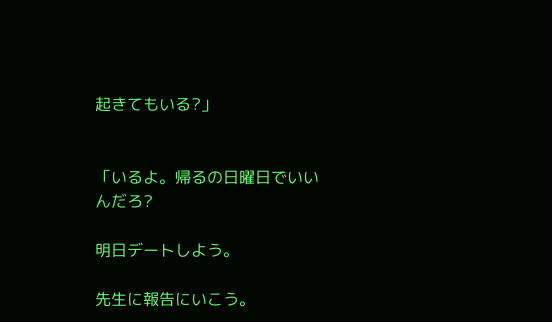起きてもいる?」


「いるよ。帰るの日曜日でいいんだろ?

明日デートしよう。

先生に報告にいこう。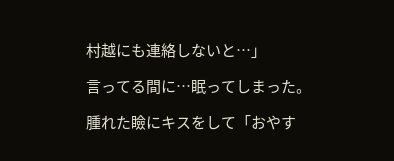村越にも連絡しないと…」

言ってる間に…眠ってしまった。

腫れた瞼にキスをして「おやす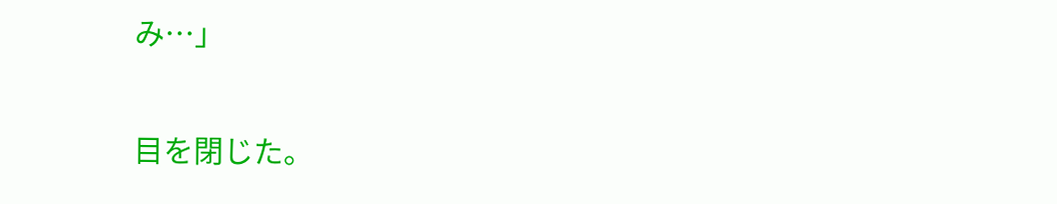み…」


目を閉じた。